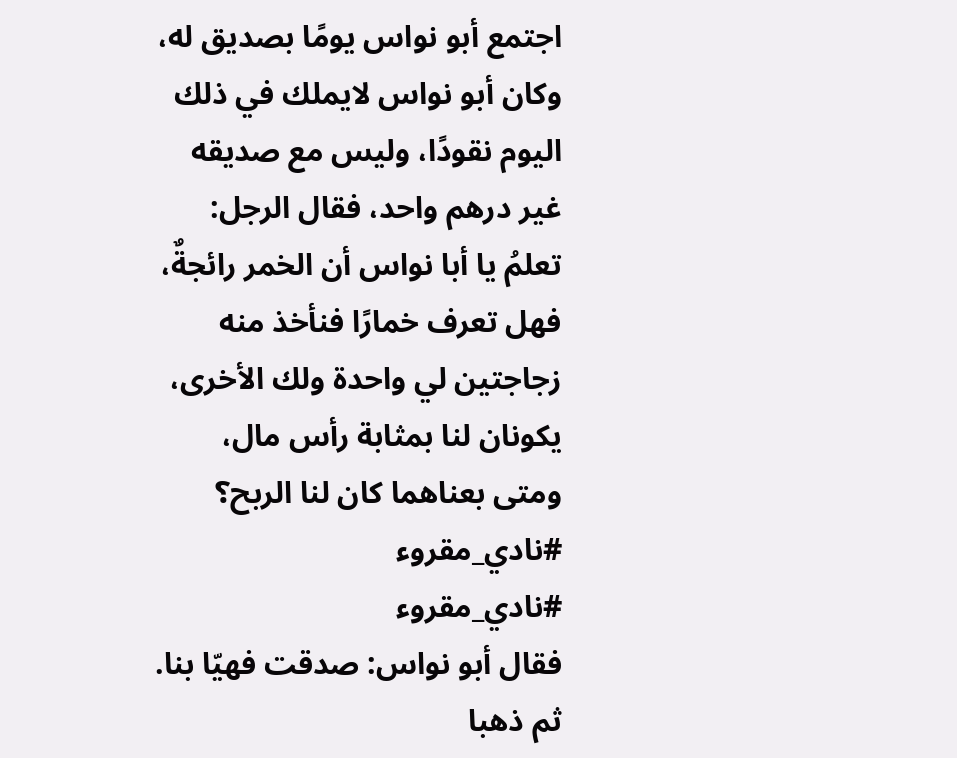اجتمع أبو نواس يومًا بصديق له، وكان أبو نواس لايملك في ذلك اليوم نقودًا، وليس مع صديقه غير درهم واحد، فقال الرجل: تعلمُ يا أبا نواس أن الخمر رائجةٌ، فهل تعرف خمارًا فنأخذ منه زجاجتين لي واحدة ولك الأخرى، يكونان لنا بمثابة رأس مال، ومتى بعناهما كان لنا الربح؟
#نادي_مقروء
#نادي_مقروء
فقال أبو نواس: صدقت فهيّا بنا.
ثم ذهبا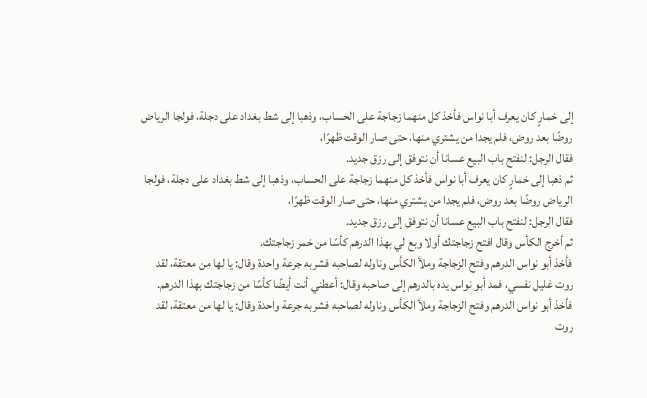إلى خمارٍ كان يعرف أبا نواس فأخذ كل منهما زجاجة على الحساب، وذهبا إلى شط بغداد على دجلة، فولجا الرياض روضًا بعد روض، فلم يجدا من يشتري منها، حتى صار الوقت ظهرًا،
فقال الرجل: لنفتح باب البيع عسانا أن نتوفق إلى رزق جديد.
ثم ذهبا إلى خمارٍ كان يعرف أبا نواس فأخذ كل منهما زجاجة على الحساب، وذهبا إلى شط بغداد على دجلة، فولجا الرياض روضًا بعد روض، فلم يجدا من يشتري منها، حتى صار الوقت ظهرًا،
فقال الرجل: لنفتح باب البيع عسانا أن نتوفق إلى رزق جديد.
ثم أخرج الكأس وقال افتح زجاجتك أولا وبع لي بهذا الدرهم كأسًا من خمر زجاجتك.
فأخذ أبو نواس الدرهم وفتح الزجاجة وملأ الكأس وناوله لصاحبه فشربه جرعة واحدة وقال: يا لها من معتقة، لقد روت غليل نفسي، فمد أبو نواس يده بالدرهم إلى صاحبه وقال: أعطني أنت أيضًا كأسًا من زجاجتك بهذا الدرهم.
فأخذ أبو نواس الدرهم وفتح الزجاجة وملأ الكأس وناوله لصاحبه فشربه جرعة واحدة وقال: يا لها من معتقة، لقد روت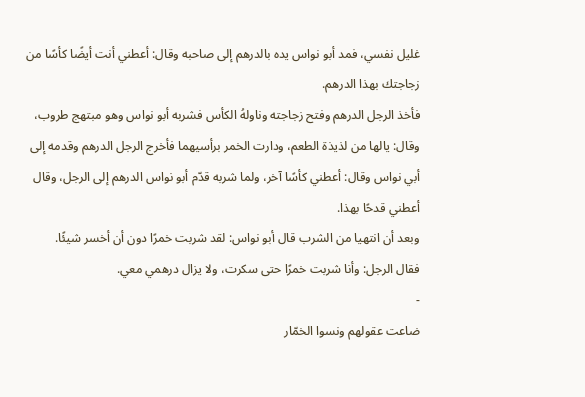غليل نفسي، فمد أبو نواس يده بالدرهم إلى صاحبه وقال: أعطني أنت أيضًا كأسًا من زجاجتك بهذا الدرهم.
فأخذ الرجل الدرهم وفتح زجاجته وناولهُ الكأس فشربه أبو نواس وهو مبتهج طروب، وقال: يالها من لذيذة الطعم، ودارت الخمر برأسيهما فأخرج الرجل الدرهم وقدمه إلى أبي نواس وقال: أعطني كأسًا آخر، ولما شربه قدّم أبو نواس الدرهم إلى الرجل، وقال أعطني قدحًا بهذا.
وبعد أن انتهيا من الشرب قال أبو نواس: لقد شربت خمرًا دون أن أخسر شيئًا.
فقال الرجل: وأنا شربت خمرًا حتى سكرت، ولا يزال درهمي معي.
-
ضاعت عقولهم ونسوا الخمّار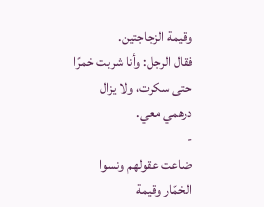وقيمة الزجاجتين.
فقال الرجل: وأنا شربت خمرًا حتى سكرت، ولا يزال درهمي معي.
-
ضاعت عقولهم ونسوا الخمّار وقيمة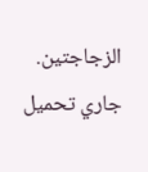الزجاجتين.
جاري تحميل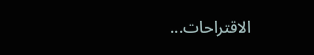الاقتراحات...